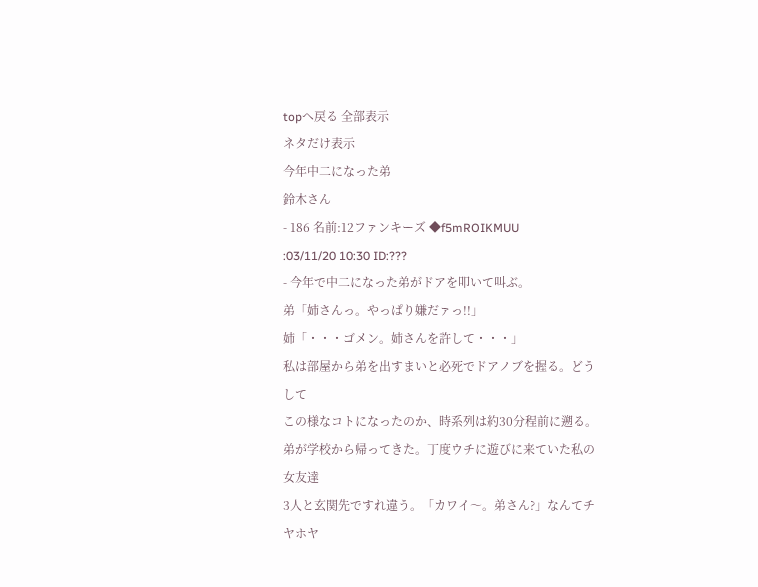topへ戻る 全部表示
ネタだけ表示
今年中二になった弟
鈴木さん
- 186 名前:12ファンキーズ ◆f5mROIKMUU
:03/11/20 10:30 ID:???
- 今年で中二になった弟がドアを叩いて叫ぶ。
弟「姉さんっ。やっぱり嫌だァっ!!」
姉「・・・ゴメン。姉さんを許して・・・」
私は部屋から弟を出すまいと必死でドアノブを握る。どうして
この様なコトになったのか、時系列は約30分程前に遡る。
弟が学校から帰ってきた。丁度ウチに遊びに来ていた私の女友達
3人と玄関先ですれ違う。「カワイ〜。弟さん?」なんてチヤホヤ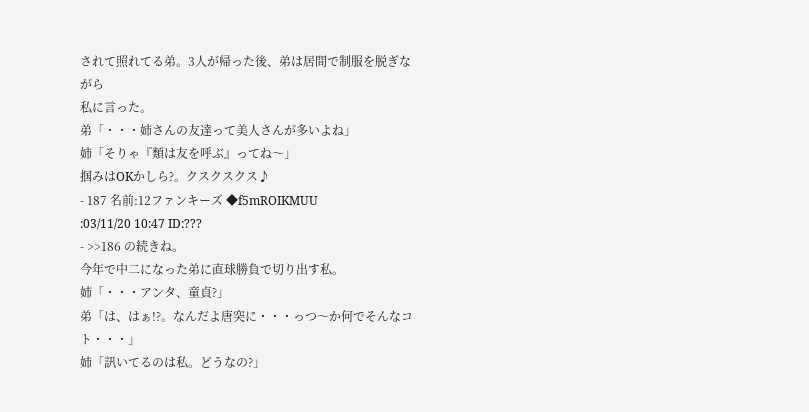されて照れてる弟。3人が帰った後、弟は居間で制服を脱ぎながら
私に言った。
弟「・・・姉さんの友達って美人さんが多いよね」
姉「そりゃ『類は友を呼ぶ』ってね〜」
掴みはOKかしら?。クスクスクス♪
- 187 名前:12ファンキーズ ◆f5mROIKMUU
:03/11/20 10:47 ID:???
- >>186 の続きね。
今年で中二になった弟に直球勝負で切り出す私。
姉「・・・アンタ、童貞?」
弟「は、はぁ!?。なんだよ唐突に・・・っつ〜か何でそんなコト・・・」
姉「訊いてるのは私。どうなの?」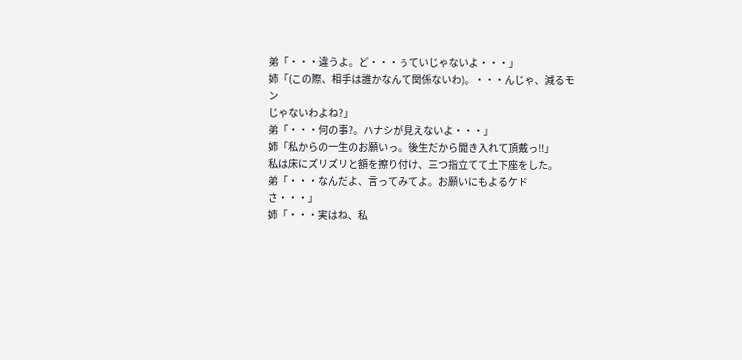弟「・・・違うよ。ど・・・ぅていじゃないよ・・・」
姉「(この際、相手は誰かなんて関係ないわ)。・・・んじゃ、減るモン
じゃないわよね?」
弟「・・・何の事?。ハナシが見えないよ・・・」
姉「私からの一生のお願いっ。後生だから聞き入れて頂戴っ!!」
私は床にズリズリと額を擦り付け、三つ指立てて土下座をした。
弟「・・・なんだよ、言ってみてよ。お願いにもよるケドさ・・・」
姉「・・・実はね、私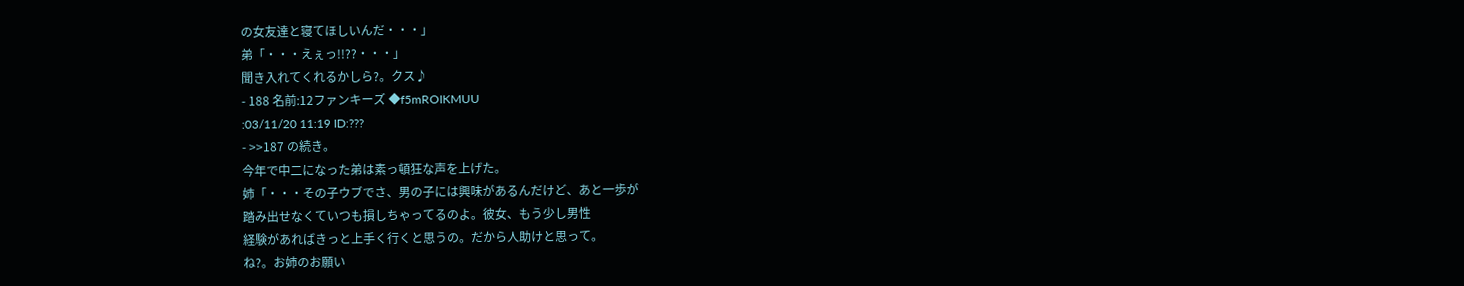の女友達と寝てほしいんだ・・・」
弟「・・・えぇっ!!??・・・」
聞き入れてくれるかしら?。クス♪
- 188 名前:12ファンキーズ ◆f5mROIKMUU
:03/11/20 11:19 ID:???
- >>187 の続き。
今年で中二になった弟は素っ頓狂な声を上げた。
姉「・・・その子ウブでさ、男の子には興味があるんだけど、あと一歩が
踏み出せなくていつも損しちゃってるのよ。彼女、もう少し男性
経験があればきっと上手く行くと思うの。だから人助けと思って。
ね?。お姉のお願い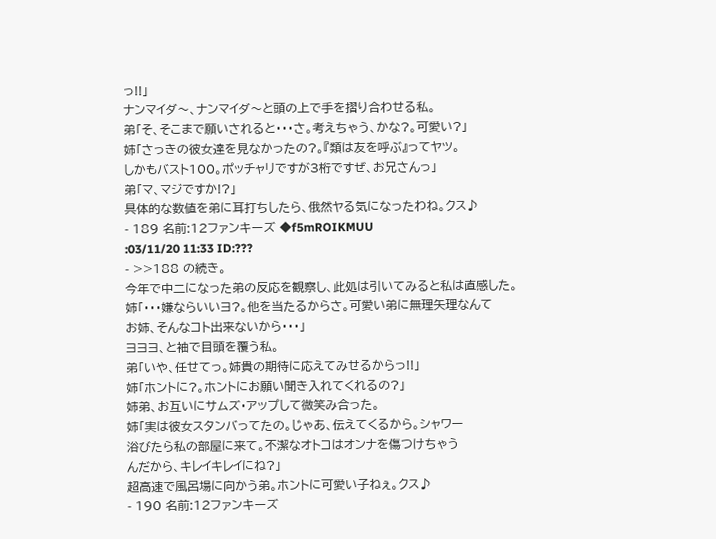っ!!」
ナンマイダ〜、ナンマイダ〜と頭の上で手を摺り合わせる私。
弟「そ、そこまで願いされると・・・さ。考えちゃう、かな?。可愛い?」
姉「さっきの彼女達を見なかったの?。『類は友を呼ぶ』ってヤツ。
しかもバスト100。ポッチャリですが3桁ですぜ、お兄さんっ」
弟「マ、マジですか!?」
具体的な数値を弟に耳打ちしたら、俄然ヤる気になったわね。クス♪
- 189 名前:12ファンキーズ ◆f5mROIKMUU
:03/11/20 11:33 ID:???
- >>188 の続き。
今年で中二になった弟の反応を観察し、此処は引いてみると私は直感した。
姉「・・・嫌ならいいヨ?。他を当たるからさ。可愛い弟に無理矢理なんて
お姉、そんなコト出来ないから・・・」
ヨヨヨ、と袖で目頭を覆う私。
弟「いや、任せてっ。姉貴の期待に応えてみせるからっ!!」
姉「ホントに?。ホントにお願い聞き入れてくれるの?」
姉弟、お互いにサムズ・アップして微笑み合った。
姉「実は彼女スタンバってたの。じゃあ、伝えてくるから。シャワー
浴びたら私の部屋に来て。不潔なオトコはオンナを傷つけちゃう
んだから、キレイキレイにね?」
超高速で風呂場に向かう弟。ホントに可愛い子ねぇ。クス♪
- 190 名前:12ファンキーズ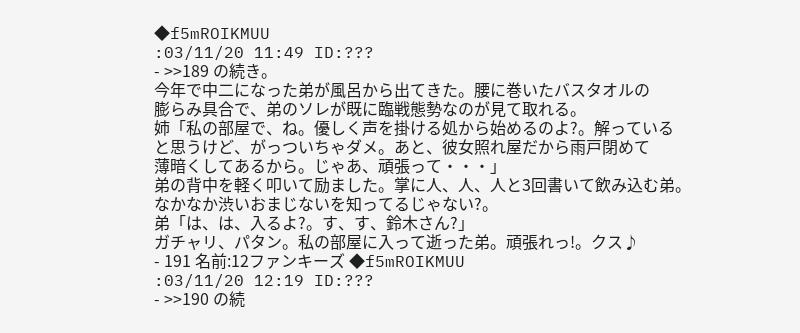◆f5mROIKMUU
:03/11/20 11:49 ID:???
- >>189 の続き。
今年で中二になった弟が風呂から出てきた。腰に巻いたバスタオルの
膨らみ具合で、弟のソレが既に臨戦態勢なのが見て取れる。
姉「私の部屋で、ね。優しく声を掛ける処から始めるのよ?。解っている
と思うけど、がっついちゃダメ。あと、彼女照れ屋だから雨戸閉めて
薄暗くしてあるから。じゃあ、頑張って・・・」
弟の背中を軽く叩いて励ました。掌に人、人、人と3回書いて飲み込む弟。
なかなか渋いおまじないを知ってるじゃない?。
弟「は、は、入るよ?。す、す、鈴木さん?」
ガチャリ、パタン。私の部屋に入って逝った弟。頑張れっ!。クス♪
- 191 名前:12ファンキーズ ◆f5mROIKMUU
:03/11/20 12:19 ID:???
- >>190 の続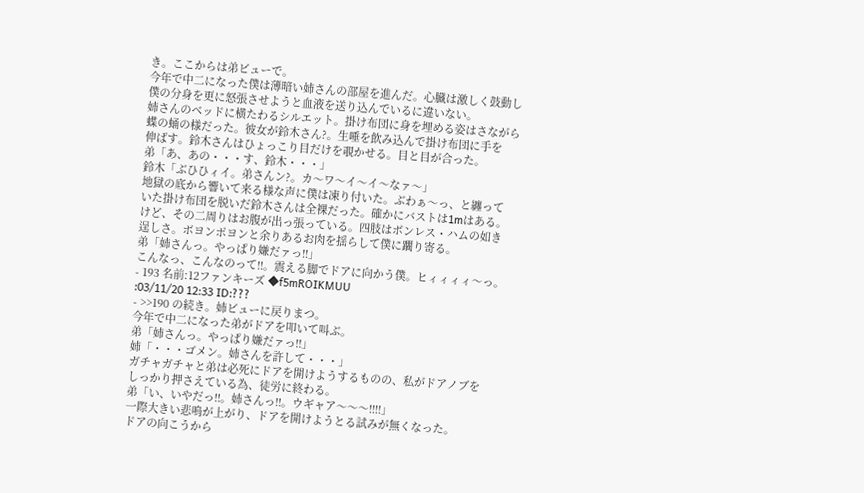き。ここからは弟ビューで。
今年で中二になった僕は薄暗い姉さんの部屋を進んだ。心臓は激しく鼓動し
僕の分身を更に怒張させようと血液を送り込んでいるに違いない。
姉さんのベッドに横たわるシルエット。掛け布団に身を埋める姿はさながら
蝶の蛹の様だった。彼女が鈴木さん?。生唾を飲み込んで掛け布団に手を
伸ばす。鈴木さんはひょっこり目だけを覗かせる。目と目が合った。
弟「あ、あの・・・す、鈴木・・・」
鈴木「ぶひひィイ。弟さんン?。カ〜ワ〜イ〜イ〜なァ〜」
地獄の底から響いて来る様な声に僕は凍り付いた。ぶわぁ〜っ、と纏って
いた掛け布団を脱いだ鈴木さんは全裸だった。確かにバストは1mはある。
けど、その二周りはお腹が出っ張っている。四肢はボンレス・ハムの如き
逞しさ。ボヨンポヨンと余りあるお肉を揺らして僕に躙り寄る。
弟「姉さんっ。やっぱり嫌だァっ!!」
こんなっ、こんなのって!!。震える脚でドアに向かう僕。ヒィィィィ〜っ。
- 193 名前:12ファンキーズ ◆f5mROIKMUU
:03/11/20 12:33 ID:???
- >>190 の続き。姉ビューに戻りまつ。
今年で中二になった弟がドアを叩いて叫ぶ。
弟「姉さんっ。やっぱり嫌だァっ!!」
姉「・・・ゴメン。姉さんを許して・・・」
ガチャガチャと弟は必死にドアを開けようするものの、私がドアノブを
しっかり押さえている為、徒労に終わる。
弟「い、いやだっ!!。姉さんっ!!。ウギャア〜〜〜!!!!」
一際大きい悲鳴が上がり、ドアを開けようとる試みが無くなった。
ドアの向こうから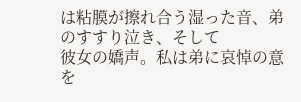は粘膜が擦れ合う湿った音、弟のすすり泣き、そして
彼女の嬌声。私は弟に哀悼の意を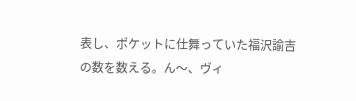表し、ポケットに仕舞っていた福沢諭吉
の数を数える。ん〜、ヴィ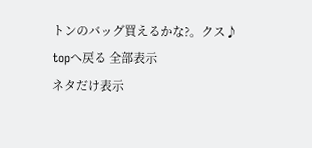トンのバッグ買えるかな?。クス♪
topへ戻る 全部表示
ネタだけ表示